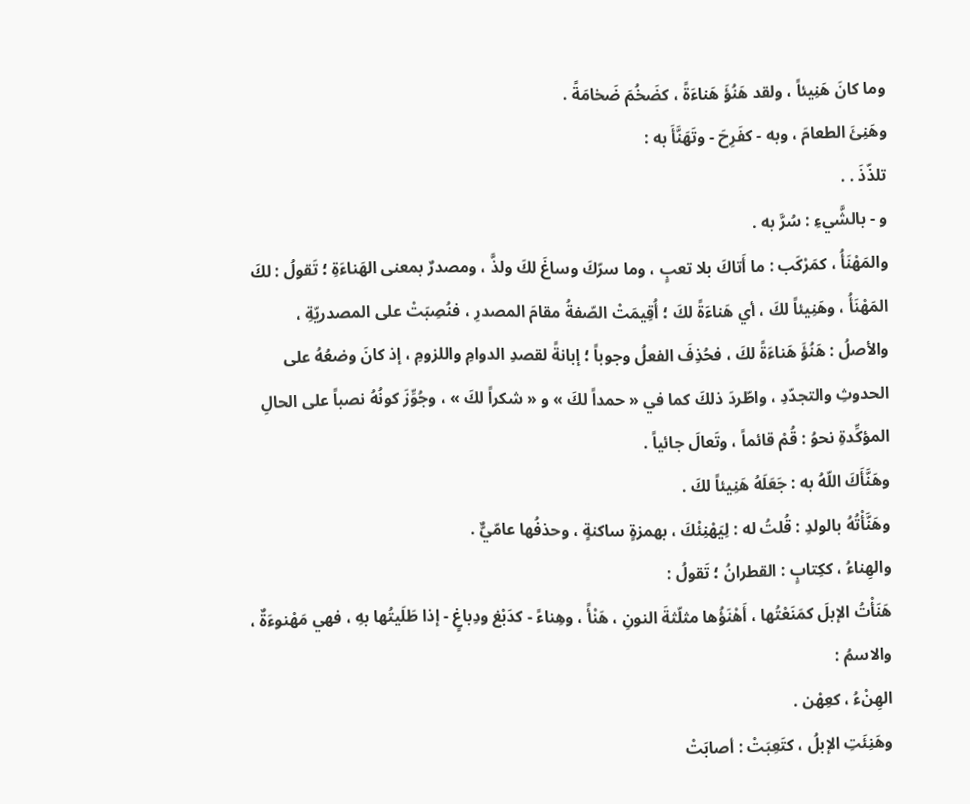وما كانَ هَنِيئاً ، ولقد هَنُؤَ هَناءَةً ، كضَخُمَ ضَخامَةً .
وهَنِئَ الطعامَ ، وبه - كفَرِحَ - وتَهَنَّأَ به :
تلذّذَ . .
و - بالشَّيءِ : سُرَّ به .
والمَهْنَأُ ، كمَرْكَب : ما أَتاكَ بلا تعبٍ ، وما سرّكَ وساغَ لكَ ولذَّ ، ومصدرٌ بمعنى الهَناءَةِ ؛ تَقولُ : لكَ المَهْنَأُ ، وهَنِيئاً لكَ ، أي هَناءَةً لكَ ؛ أُقِيمَتْ الصّفةُ مقامَ المصدرِ ، فنُصِبَتْ على المصدريّةِ ، والأصلُ : هَنُؤَ هَناءَةً لكَ ، فحُذِفَ الفعلُ وجوباً ؛ إبانةً لقصدِ الدوامِ واللزومِ ، إذ كانَ وضعُهُ على الحدوثِ والتجدّدِ ، واطّردَ ذلكَ كما في « حمداً لكَ » و « شكراً لكَ » ، وجُوِّزَ كونُهُ نصباً على الحالِ المؤكِّدةِ نحوُ : قُمْ قائماً ، وتَعالَ جائياً .
وهَنَّأَكَ اللّهُ به : جَعَلَهُ هَنِيئاً لكَ .
وهَنَّأْتُهُ بالولدِ : قُلتُ له : لِيَهْنِئْكَ ، بهمزةٍ ساكنةٍ ، وحذفُها عامّيٌّ .
والهِناءُ ، ككِتابٍ : القطرانُ ؛ تَقولُ :
هَنَأْتُ الإبلَ كمَنَعْتُها ، أَهْنَؤُها مثلّثةَ النونِ ، هَنْأً ، وهِناءً - كدَبْغ ودِباغٍ - إذا طَلَيتُها بهِ ، فهي مَهْنوءَةٌ ، والاسمُ :
الهِنْءُ ، كعِهْن .
وهَنِئَتِ الإبلُ ، كتَعِبَتْ : أصابَتْ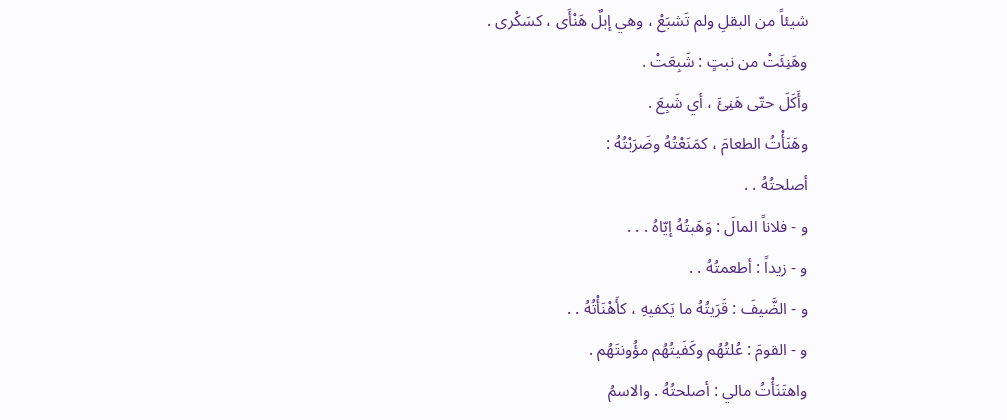شيئاً من البقلِ ولم تَشبَعْ ، وهي إبلٌ هَنْأَى ، كسَكْرى .
وهَنِئَتْ من نبتٍ : شَبِعَتْ .
وأَكَلَ حتّى هَنِئَ ، أي شَبِعَ .
وهَنَأْتُ الطعامَ ، كمَنَعْتُهُ وضَرَبْتُهُ :
أصلحتُهُ . .
و - فلاناً المالَ : وَهَبتُهُ إيّاهُ . . .
و - زيداً : أطعمتُهُ . .
و - الضَّيفَ : قَرَيتُهُ ما يَكفيهِ ، كأَهْنَأْتُهُ . .
و - القومَ : عُلتُهُم وكَفَيتُهُم مؤُونتَهُم .
واهتَنَأْتُ مالي : أصلحتُهُ . والاسمُ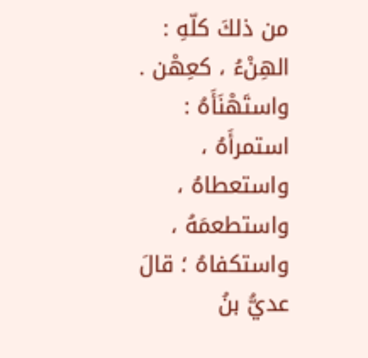من ذلكَ كلّهِ : الهِنْءُ ، كعِهْن .
واستَهْنَأَهُ : استمرأَهُ ، واستعطاهُ ، واستطعمَهُ ، واستكفاهُ ؛ قالَ عديُّ بنُ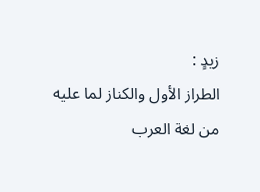زيدٍ :
الطراز الأول والكناز لما عليه من لغة العرب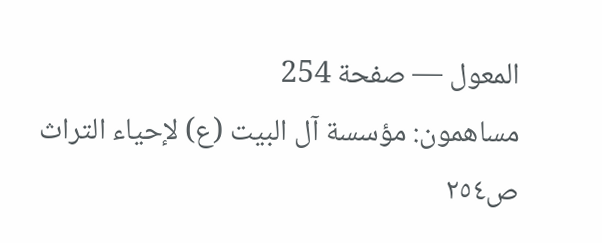المعول — صفحة 254
مساهمون: مؤسسة آل البيت (ع) لإحياء التراث
ص٢٥٤